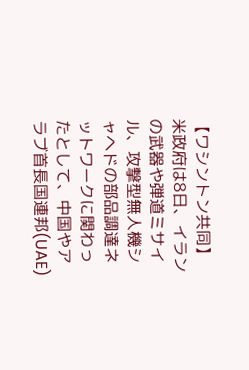【ワシントン共同】米政府は8日、イランの武器や弾道ミサイル、攻撃型無人機シャヘドの部品調達ネットワークに関わったとして、中国やアラブ首長国連邦(UAE)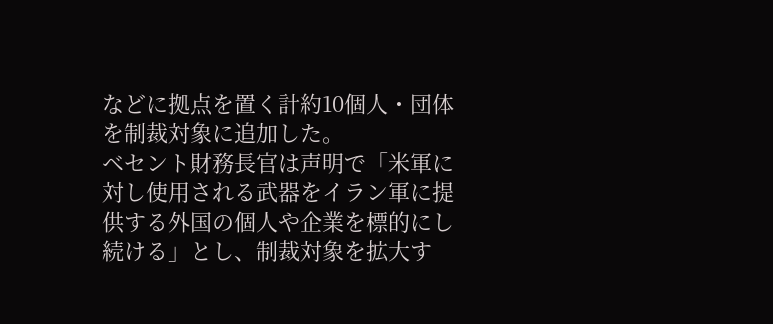などに拠点を置く計約10個人・団体を制裁対象に追加した。
ベセント財務長官は声明で「米軍に対し使用される武器をイラン軍に提供する外国の個人や企業を標的にし続ける」とし、制裁対象を拡大す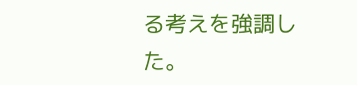る考えを強調した。